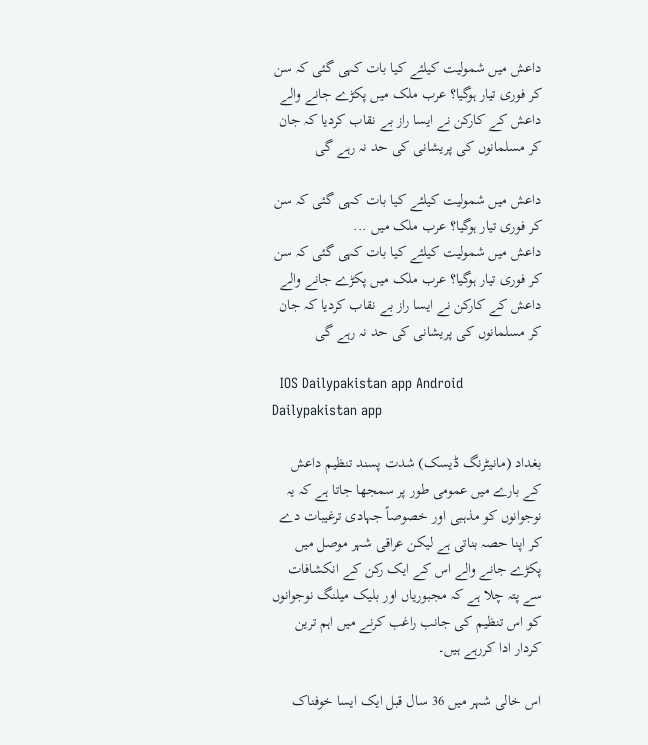داعش میں شمولیت کیلئے کیا بات کہی گئی کہ سن کر فوری تیار ہوگیا؟ عرب ملک میں پکڑے جانے والے داعش کے کارکن نے ایسا راز بے نقاب کردیا کہ جان کر مسلمانوں کی پریشانی کی حد نہ رہے گی

داعش میں شمولیت کیلئے کیا بات کہی گئی کہ سن کر فوری تیار ہوگیا؟ عرب ملک میں ...
داعش میں شمولیت کیلئے کیا بات کہی گئی کہ سن کر فوری تیار ہوگیا؟ عرب ملک میں پکڑے جانے والے داعش کے کارکن نے ایسا راز بے نقاب کردیا کہ جان کر مسلمانوں کی پریشانی کی حد نہ رہے گی

  IOS Dailypakistan app Android Dailypakistan app

بغداد (مانیٹرنگ ڈیسک) شدت پسند تنظیم داعش کے بارے میں عمومی طور پر سمجھا جاتا ہے کہ یہ نوجوانوں کو مذہبی اور خصوصاً جہادی ترغیبات دے کر اپنا حصہ بناتی ہے لیکن عراقی شہر موصل میں پکڑے جانے والے اس کے ایک رکن کے انکشافات سے پتہ چلا ہے کہ مجبوریاں اور بلیک میلنگ نوجوانوں کو اس تنظیم کی جانب راغب کرنے میں اہم ترین کردار ادا کررہے ہیں۔

اس خالی شہر میں 36 سال قبل ایک ایسا خوفناک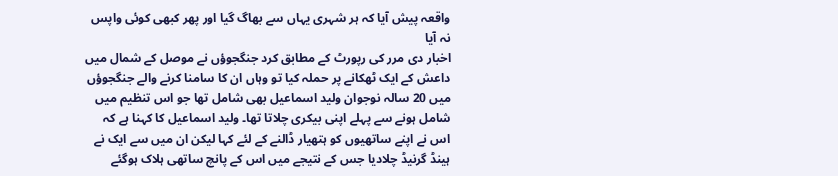واقعہ پیش آیا کہ ہر شہری یہاں سے بھاگ گیا اور پھر کبھی کوئی واپس نہ آیا
اخبار دی مرر کی رپورٹ کے مطابق کرد جنگجوؤں نے موصل کے شمال میں داعش کے ایک ٹھکانے پر حملہ کیا تو وہاں ان کا سامنا کرنے والے جنگجوؤں میں 20 سالہ نوجوان ولید اسماعیل بھی شامل تھا جو اس تنظیم میں شامل ہونے سے پہلے اپنی بیکری چلاتا تھا۔ ولید اسماعیل کا کہنا ہے کہ اس نے اپنے ساتھیوں کو ہتھیار ڈالنے کے لئے کہا لیکن ان میں سے ایک نے ہینڈ گرنیڈ چلادیا جس کے نتیجے میں اس کے پانچ ساتھی ہلاک ہوگئے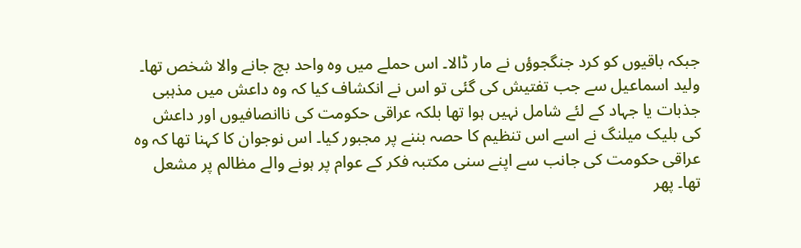جبکہ باقیوں کو کرد جنگجوؤں نے مار ڈالا۔ اس حملے میں وہ واحد بچ جانے والا شخص تھا۔
ولید اسماعیل سے جب تفتیش کی گئی تو اس نے انکشاف کیا کہ وہ داعش میں مذہبی جذبات یا جہاد کے لئے شامل نہیں ہوا تھا بلکہ عراقی حکومت کی ناانصافیوں اور داعش کی بلیک میلنگ نے اسے اس تنظیم کا حصہ بننے پر مجبور کیا۔ اس نوجوان کا کہنا تھا کہ وہ عراقی حکومت کی جانب سے اپنے سنی مکتبہ فکر کے عوام پر ہونے والے مظالم پر مشعل تھا۔ پھر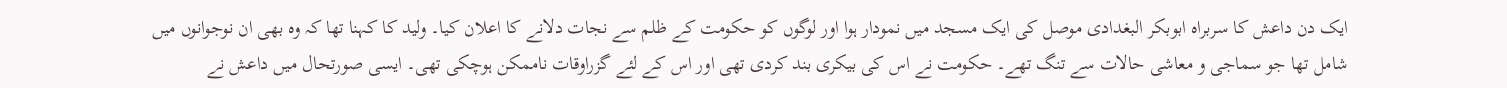ایک دن داعش کا سربراہ ابوبکر البغدادی موصل کی ایک مسجد میں نمودار ہوا اور لوگوں کو حکومت کے ظلم سے نجات دلانے کا اعلان کیا۔ ولید کا کہنا تھا کہ وہ بھی ان نوجوانوں میں شامل تھا جو سماجی و معاشی حالات سے تنگ تھے۔ حکومت نے اس کی بیکری بند کردی تھی اور اس کے لئے گزراوقات ناممکن ہوچکی تھی۔ ایسی صورتحال میں داعش نے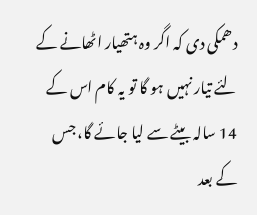دھمکی دی کہ اگر وہ ہتھیار اٹھانے کے لئے تیار نہیں ہو گا تو یہ کام اس کے 14 سالہ بیٹے سے لیا جائے گا، جس کے بعد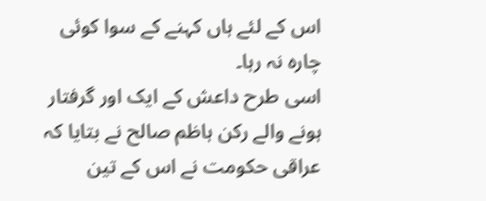اس کے لئے ہاں کہنے کے سوا کوئی چارہ نہ رہا۔
اسی طرح داعش کے ایک اور گرفتار ہونے والے رکن ہاظم صالح نے بتایا کہ عراقی حکومت نے اس کے تین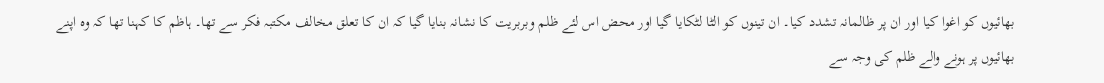بھائیوں کو اغوا کیا اور ان پر ظالمانہ تشدد کیا۔ ان تینوں کو الٹا لٹکایا گیا اور محض اس لئے ظلم وبربریت کا نشانہ بنایا گیا کہ ان کا تعلق مخالف مکتبہ فکر سے تھا۔ ہاظم کا کہنا تھا کہ وہ اپنے بھائیوں پر ہونے والے ظلم کی وجہ سے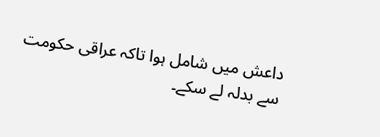داعش میں شامل ہوا تاکہ عراقی حکومت سے بدلہ لے سکے۔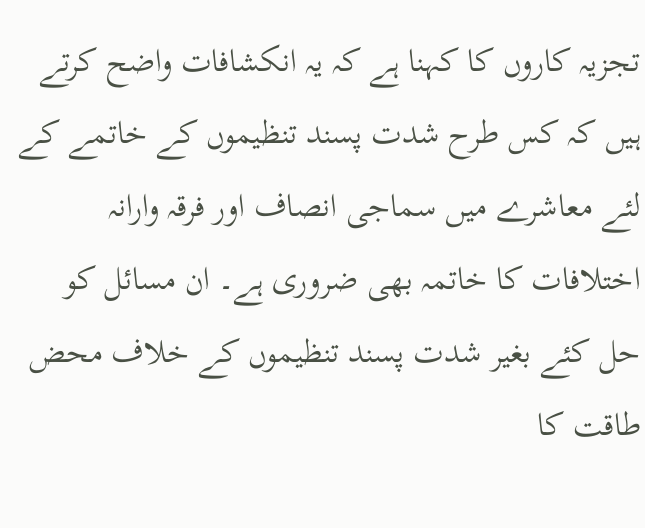تجزیہ کاروں کا کہنا ہے کہ یہ انکشافات واضح کرتے ہیں کہ کس طرح شدت پسند تنظیموں کے خاتمے کے لئے معاشرے میں سماجی انصاف اور فرقہ وارانہ اختلافات کا خاتمہ بھی ضروری ہے۔ ان مسائل کو حل کئے بغیر شدت پسند تنظیموں کے خلاف محض طاقت کا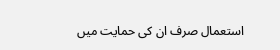استعمال صرف ان کی حمایت میں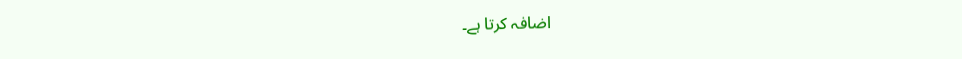اضافہ کرتا ہے۔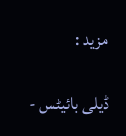مزید :

ڈیلی بائیٹس -